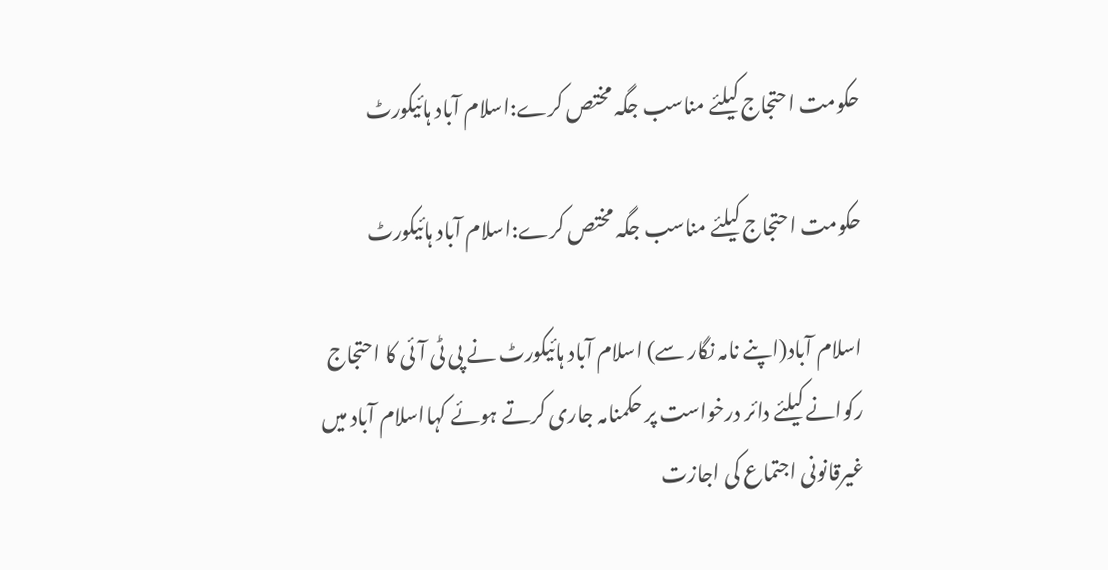حکومت احتجاج کیلئے مناسب جگہ مختص کرے:اسلام آباد ہائیکورٹ

حکومت احتجاج کیلئے مناسب جگہ مختص کرے:اسلام آباد ہائیکورٹ

اسلام آباد(اپنے نامہ نگار سے) اسلام آباد ہائیکورٹ نے پی ٹی آئی کا احتجاج رکوانے کیلئے دائر درخواست پر حکمنامہ جاری کرتے ہوئے کہااسلام آباد میں غیرقانونی اجتماع کی اجازت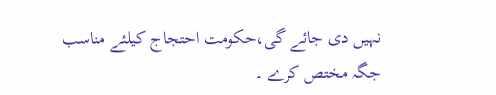نہیں دی جائے گی،حکومت احتجاج کیلئے مناسب جگہ مختص کرے ۔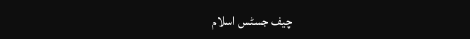چیف جسٹس اسلام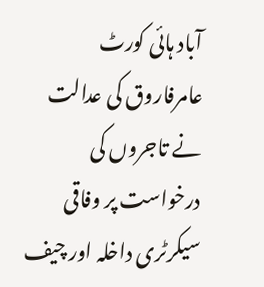آباد ہائی کورٹ عامرفاروق کی عدالت نے تاجروں کی درخواست پر وفاقی سیکرٹری داخلہ اور چیف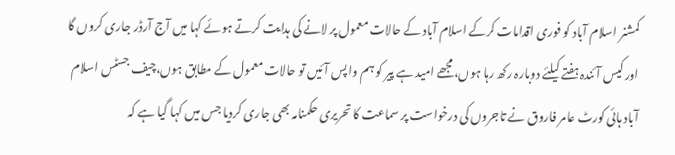کمشنر اسلام آباد کو فوری اقدامات کرکے اسلام آباد کے حالات معمول پر لانے کی ہدایت کرتے ہوئے کہا میں آج آرڈر جاری کروں گا اور کیس آئندہ ہفتے کیلئے دوبارہ رکھ رہا ہوں،مجھے امید ہے پیر کو ہم واپس آئیں تو حالات معمول کے مطابق ہوں،چیف جسٹس اسلام آباد ہائی کورٹ عامر فاروق نے تاجروں کی درخواست پر سماعت کا تحریری حکمنامہ بھی جاری کردیا جس میں کہا گیا ہے کہ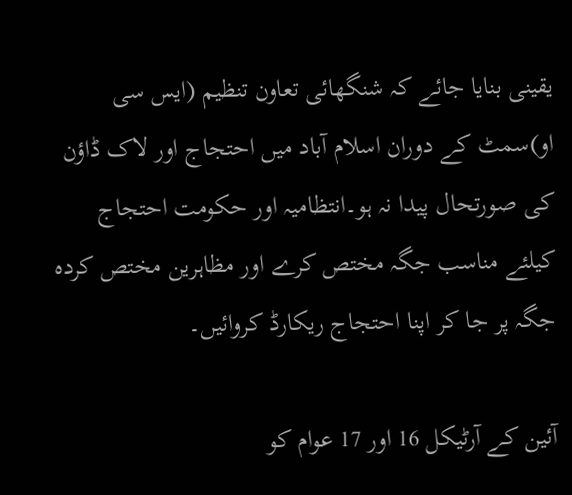یقینی بنایا جائے کہ شنگھائی تعاون تنظیم (ایس سی او)سمٹ کے دوران اسلام آباد میں احتجاج اور لاک ڈاؤن کی صورتحال پیدا نہ ہو۔انتظامیہ اور حکومت احتجاج کیلئے مناسب جگہ مختص کرے اور مظاہرین مختص کردہ جگہ پر جا کر اپنا احتجاج ریکارڈ کروائیں۔

آئین کے آرٹیکل 16 اور 17 عوام کو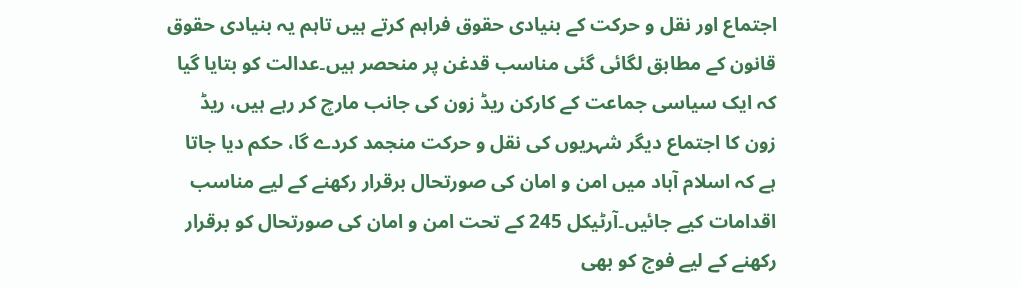اجتماع اور نقل و حرکت کے بنیادی حقوق فراہم کرتے ہیں تاہم یہ بنیادی حقوق قانون کے مطابق لگائی گئی مناسب قدغن پر منحصر ہیں۔عدالت کو بتایا گیا کہ ایک سیاسی جماعت کے کارکن ریڈ زون کی جانب مارچ کر رہے ہیں، ریڈ زون کا اجتماع دیگر شہریوں کی نقل و حرکت منجمد کردے گا، حکم دیا جاتا ہے کہ اسلام آباد میں امن و امان کی صورتحال برقرار رکھنے کے لیے مناسب اقدامات کیے جائیں۔آرٹیکل 245 کے تحت امن و امان کی صورتحال کو برقرار رکھنے کے لیے فوج کو بھی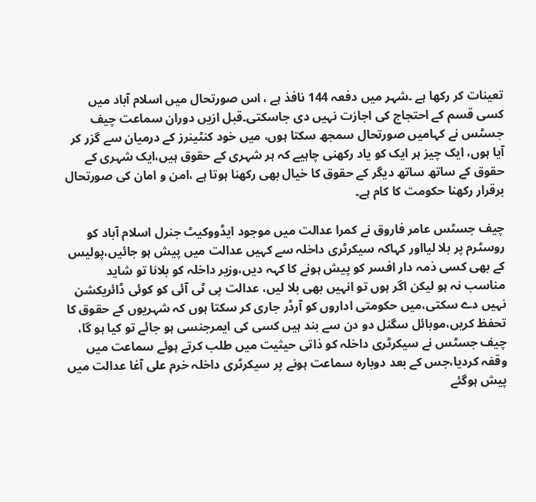تعینات کر رکھا ہے ۔شہر میں دفعہ 144 نافذ ہے ، اس صورتحال میں اسلام آباد میں کسی قسم کے احتجاج کی اجازت نہیں دی جاسکتی۔قبل ازیں دوران سماعت چیف جسٹس نے کہامیں صورتحال سمجھ سکتا ہوں، میں خود کنٹینرز کے درمیان سے گزر کر آیا ہوں، ایک چیز ہر ایک کو یاد رکھنی چاہیے کہ ہر شہری کے حقوق ہیں،ایک شہری کے حقوق کے ساتھ ساتھ دیگر کے حقوق کا خیال بھی رکھنا ہوتا ہے ،امن و امان کی صورتحال برقرار رکھنا حکومت کا کام ہے۔

چیف جسٹس عامر فاروق نے کمرا عدالت میں موجود ایڈووکیٹ جنرل اسلام آباد کو روسٹرم پر بلا لیااور کہاکہ سیکرٹری داخلہ سے کہیں عدالت میں پیش ہو جائیں،پولیس کے بھی کسی ذمہ دار افسر کو پیش ہونے کا کہہ دیں،وزیر داخلہ کو بلانا تو شاید مناسب نہ ہو لیکن اگر ہوں تو انہیں بھی بلا لیں، عدالت پی ٹی آئی کو کوئی ڈائریکشن نہیں دے سکتی،میں حکومتی اداروں کو آرڈر جاری کر سکتا ہوں کہ شہریوں کے حقوق کا تحفظ کریں،موبائل سگنل دو دن سے بند ہیں کسی کی ایمرجنسی ہو جائے تو کیا ہو گا، چیف جسٹس نے سیکرٹری داخلہ کو ذاتی حیثیت میں طلب کرتے ہوئے سماعت میں وقفہ کردیا،جس کے بعد دوبارہ سماعت ہونے پر سیکرٹری داخلہ خرم علی آغا عدالت میں پیش ہوگئے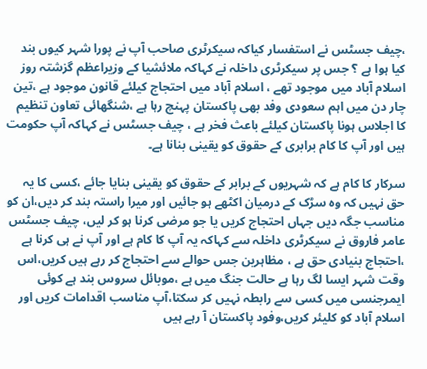،چیف جسٹس نے استفسار کیاکہ سیکرٹری صاحب آپ نے پورا شہر کیوں بند کیا ہوا ہے ؟ جس پر سیکرٹری داخلہ نے کہاکہ ملائشیا کے وزیراعظم گزشتہ روز اسلام آباد میں موجود تھے ، اسلام آباد میں احتجاج کیلئے قانون موجود ہے ،تین چار دن میں اہم سعودی وفد بھی پاکستان پہنچ رہا ہے ،شنگھائی تعاون تنظیم کا اجلاس ہونا پاکستان کیلئے باعث فخر ہے ، چیف جسٹس نے کہاکہ آپ حکومت ہیں اور آپ کا کام برابری کے حقوق کو یقینی بنانا ہے۔

سرکار کا کام ہے کہ شہریوں کے برابر کے حقوق کو یقینی بنایا جائے ،کسی کا یہ حق نہیں کہ وہ سڑک کے درمیان اکٹھے ہو جائیں اور میرا راستہ بند کر دیں،ان کو مناسب جگہ دیں جہاں احتجاج کریں یا جو مرضی کرنا ہو کر لیں، چیف جسٹس عامر فاروق نے سیکرٹری داخلہ سے کہاکہ یہ آپ کا کام ہے اور آپ نے ہی کرنا ہے ،احتجاج بنیادی حق ہے ، مظاہرین جس حوالے سے احتجاج کر رہے ہیں کریں،اس وقت شہر ایسا لگ رہا ہے حالت جنگ میں ہے ،موبائل سروس بند ہے کوئی ایمرجنسی میں کسی سے رابطہ نہیں کر سکتا،آپ مناسب اقدامات کریں اور اسلام آباد کو کلیئر کریں،وفود پاکستان آ رہے ہیں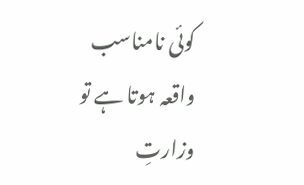کوئی نامناسب واقعہ ہوتا ہے تو وزارتِ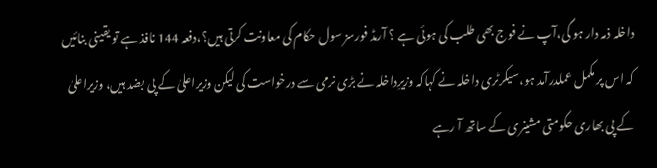داخلہ ذمہ دار ہو گی،آپ نے فوج بھی طلب کی ہوئی ہے ؟ آرمڈ فورسز سول حکام کی معاونت کرتی ہیں؟،دفعہ 144 نافذ ہے تو یقینی بنائیں کہ اس پر مکمل عملدرآمد ہو،سیکرٹری داخلہ نے کہاکہ وزیرِداخلہ نے بڑی نرمی سے درخواست کی لیکن وزیراعلیٰ کے پی بضد ہیں، وزیراعلیٰ کے پی بھاری حکومتی مشینری کے ساتھ آ رہے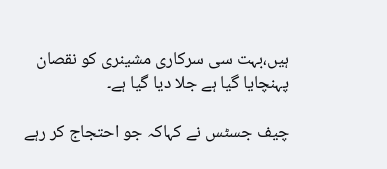ہیں،بہت سی سرکاری مشینری کو نقصان پہنچایا گیا ہے جلا دیا گیا ہے۔

چیف جسٹس نے کہاکہ جو احتجاج کر رہے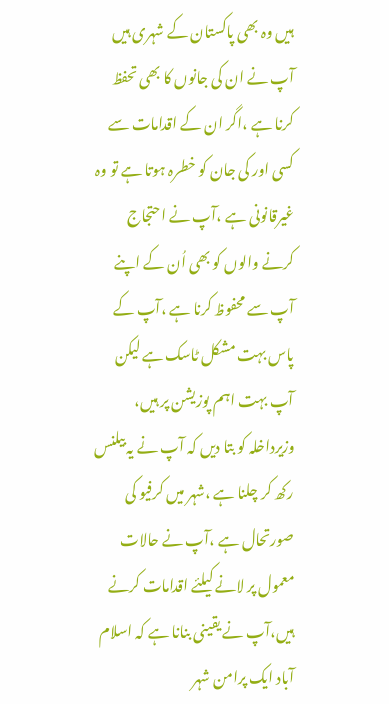ہیں وہ بھی پاکستان کے شہری ہیں آپ نے ان کی جانوں کا بھی تحفظ کرنا ہے ،اگر ان کے اقدامات سے کسی اور کی جان کو خطرہ ہوتا ہے تو وہ غیرقانونی ہے ،آپ نے احتجاج کرنے والوں کو بھی اُن کے اپنے آپ سے محفوظ کرنا ہے ،آپ کے پاس بہت مشکل ٹاسک ہے لیکن آپ بہت اہم پوزیشن پر ہیں، وزیرداخلہ کو بتا دیں کہ آپ نے یہ بیلنس رکھ کر چلنا ہے ،شہر میں کرفیو کی صورتحال ہے ،آپ نے حالات معمول پر لانے کیلئے اقدامات کرنے ہیں،آپ نے یقینی بنانا ہے کہ اسلام آباد ایک پرامن شہر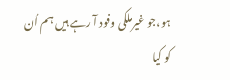ہو،جو غیرملکی وفود آ رہے ہیں ہم اُن کو کیا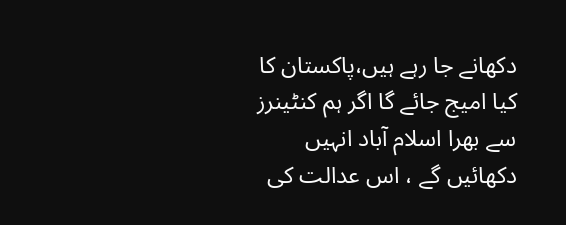دکھانے جا رہے ہیں،پاکستان کا کیا امیج جائے گا اگر ہم کنٹینرز سے بھرا اسلام آباد انہیں دکھائیں گے ، اس عدالت کی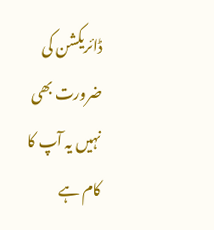ڈائریکشن کی ضرورت بھی نہیں یہ آپ کا کام ہے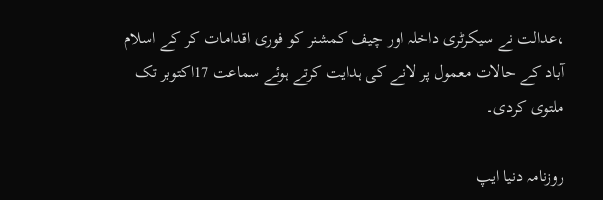،عدالت نے سیکرٹری داخلہ اور چیف کمشنر کو فوری اقدامات کر کے اسلام آباد کے حالات معمول پر لانے کی ہدایت کرتے ہوئے سماعت 17اکتوبر تک ملتوی کردی۔

روزنامہ دنیا ایپ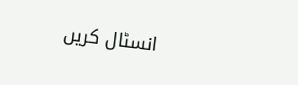انسٹال کریں